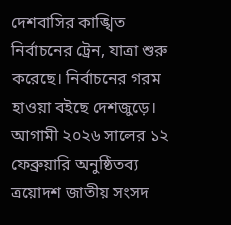দেশবাসির কাঙ্খিত নির্বাচনের ট্রেন, যাত্রা শুরু করেছে। নির্বাচনের গরম হাওয়া বইছে দেশজুড়ে। আগামী ২০২৬ সালের ১২ ফেব্রুয়ারি অনুষ্ঠিতব্য ত্রয়োদশ জাতীয় সংসদ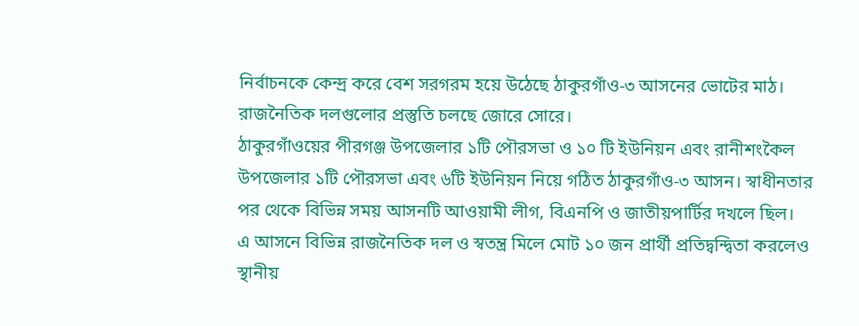নির্বাচনকে কেন্দ্র করে বেশ সরগরম হয়ে উঠেছে ঠাকুরগাঁও-৩ আসনের ভোটের মাঠ। রাজনৈতিক দলগুলোর প্রস্তুতি চলছে জোরে সোরে।
ঠাকুরগাঁওয়ের পীরগঞ্জ উপজেলার ১টি পৌরসভা ও ১০ টি ইউনিয়ন এবং রানীশংকৈল উপজেলার ১টি পৌরসভা এবং ৬টি ইউনিয়ন নিয়ে গঠিত ঠাকুরগাঁও-৩ আসন। স্বাধীনতার পর থেকে বিভিন্ন সময় আসনটি আওয়ামী লীগ, বিএনপি ও জাতীয়পার্টির দখলে ছিল।
এ আসনে বিভিন্ন রাজনৈতিক দল ও স্বতন্ত্র মিলে মোট ১০ জন প্রার্থী প্রতিদ্বন্দ্বিতা করলেও স্থানীয়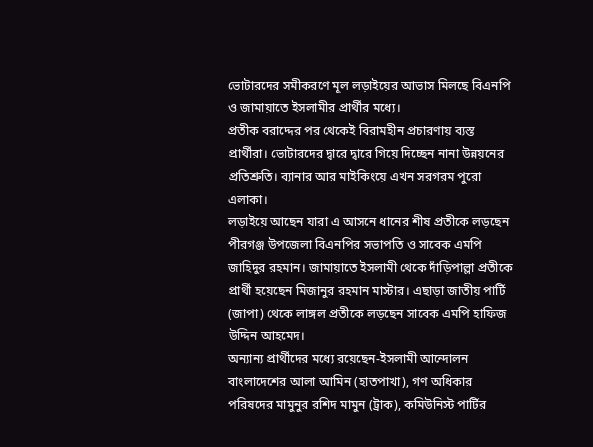ভোটারদের সমীকরণে মূল লড়াইয়ের আভাস মিলছে বিএনপি ও জামায়াতে ইসলামীর প্রার্থীর মধ্যে।
প্রতীক বরাদ্দের পর থেকেই বিরামহীন প্রচারণায় ব্যস্ত প্রার্থীরা। ভোটারদের দ্বারে দ্বারে গিয়ে দিচ্ছেন নানা উন্নয়নের প্রতিশ্রুতি। ব্যানার আর মাইকিংয়ে এখন সরগরম পুরো এলাকা।
লড়াইয়ে আছেন যারা এ আসনে ধানের শীষ প্রতীকে লড়ছেন পীরগঞ্জ উপজেলা বিএনপির সভাপতি ও সাবেক এমপি জাহিদুর রহমান। জামায়াতে ইসলামী থেকে দাঁড়িপাল্লা প্রতীকে প্রার্থী হয়েছেন মিজানুর রহমান মাস্টার। এছাড়া জাতীয় পার্টি (জাপা) থেকে লাঙ্গল প্রতীকে লড়ছেন সাবেক এমপি হাফিজ উদ্দিন আহমেদ।
অন্যান্য প্রার্থীদের মধ্যে রয়েছেন-ইসলামী আন্দোলন বাংলাদেশের আলা আমিন (হাতপাখা), গণ অধিকার পরিষদের মামুনুর রশিদ মামুন (ট্রাক), কমিউনিস্ট পার্টির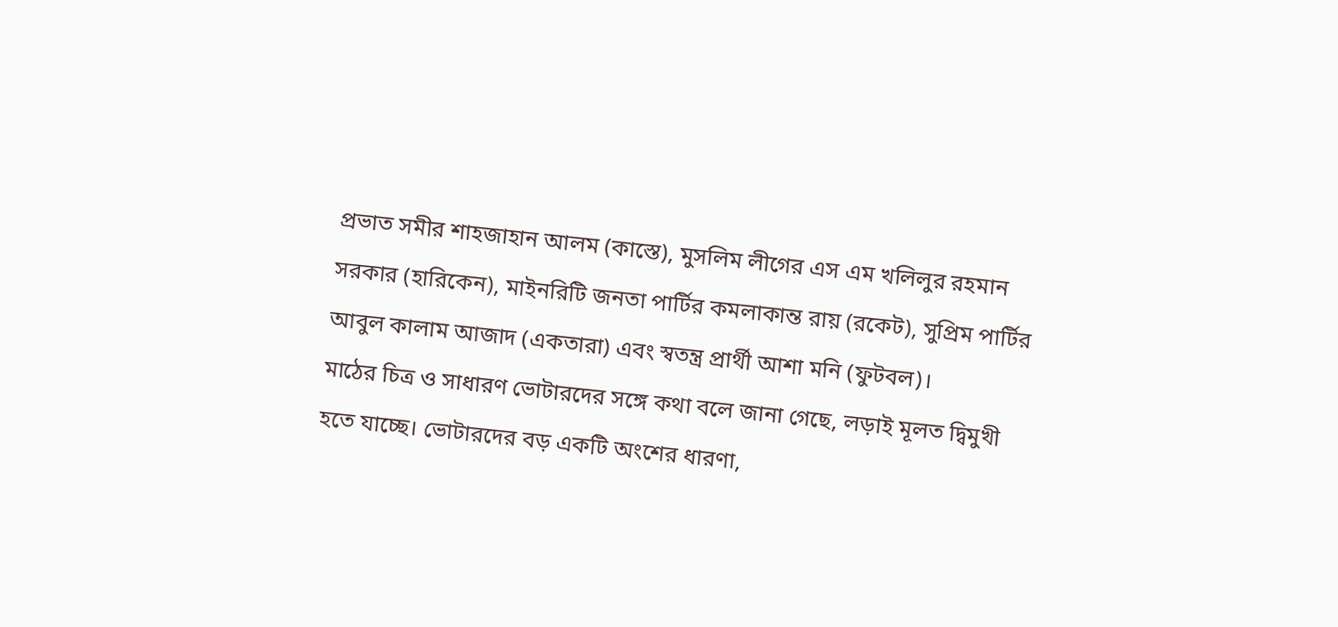প্রভাত সমীর শাহজাহান আলম (কাস্তে), মুসলিম লীগের এস এম খলিলুর রহমান সরকার (হারিকেন), মাইনরিটি জনতা পার্টির কমলাকান্ত রায় (রকেট), সুপ্রিম পার্টির আবুল কালাম আজাদ (একতারা) এবং স্বতন্ত্র প্রার্থী আশা মনি (ফুটবল)।
মাঠের চিত্র ও সাধারণ ভোটারদের সঙ্গে কথা বলে জানা গেছে, লড়াই মূলত দ্বিমুখী হতে যাচ্ছে। ভোটারদের বড় একটি অংশের ধারণা,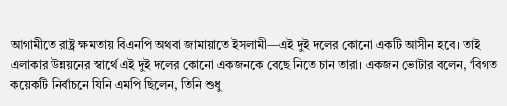আগামীতে রাষ্ট্র ক্ষমতায় বিএনপি অথবা জামায়াতে ইসলামী—এই দুই দলের কোনো একটি আসীন হবে। তাই এলাকার উন্নয়নের স্বার্থে এই দুই দলের কোনো একজনকে বেছে নিতে চান তারা। একজন ভোটার বলেন, ‘বিগত কয়েকটি নির্বাচনে যিনি এমপি ছিলেন, তিনি শুধু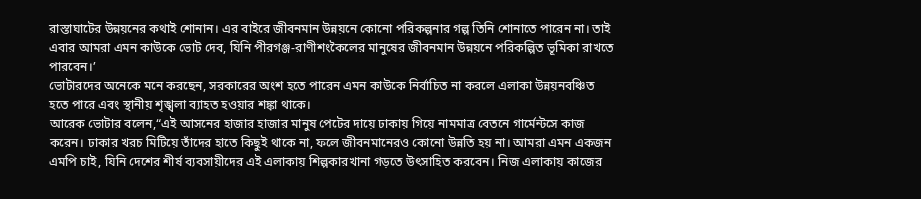রাস্তাঘাটের উন্নয়নের কথাই শোনান। এর বাইরে জীবনমান উন্নয়নে কোনো পরিকল্পনার গল্প তিনি শোনাতে পারেন না। তাই এবার আমরা এমন কাউকে ভোট দেব, যিনি পীরগঞ্জ-রাণীশংকৈলের মানুষের জীবনমান উন্নয়নে পরিকল্পিত ভূমিকা রাখতে পারবেন।’
ভোটারদের অনেকে মনে করছেন, সরকারের অংশ হতে পারেন এমন কাউকে নির্বাচিত না করলে এলাকা উন্নয়নবঞ্চিত হতে পারে এবং স্থানীয় শৃঙ্খলা ব্যাহত হওয়ার শঙ্কা থাকে।
আরেক ভোটার বলেন,“এই আসনের হাজার হাজার মানুষ পেটের দায়ে ঢাকায় গিয়ে নামমাত্র বেতনে গার্মেন্টসে কাজ করেন। ঢাকার খরচ মিটিয়ে তাঁদের হাতে কিছুই থাকে না, ফলে জীবনমানেরও কোনো উন্নতি হয় না। আমরা এমন একজন এমপি চাই, যিনি দেশের শীর্ষ ব্যবসায়ীদের এই এলাকায় শিল্পকারখানা গড়তে উৎসাহিত করবেন। নিজ এলাকায় কাজের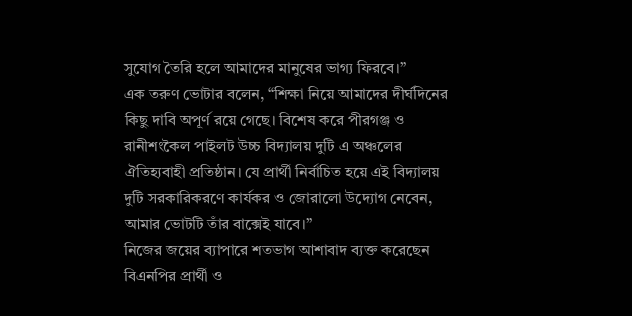সুযোগ তৈরি হলে আমাদের মানুষের ভাগ্য ফিরবে।”
এক তরুণ ভোটার বলেন, “শিক্ষা নিয়ে আমাদের দীর্ঘদিনের কিছু দাবি অপূর্ণ রয়ে গেছে। বিশেষ করে পীরগঞ্জ ও রানীশংকৈল পাইলট উচ্চ বিদ্যালয় দুটি এ অঞ্চলের ঐতিহ্যবাহী প্রতিষ্ঠান। যে প্রার্থী নির্বাচিত হয়ে এই বিদ্যালয় দুটি সরকারিকরণে কার্যকর ও জোরালো উদ্যোগ নেবেন, আমার ভোটটি তাঁর বাক্সেই যাবে।”
নিজের জয়ের ব্যাপারে শতভাগ আশাবাদ ব্যক্ত করেছেন বিএনপির প্রার্থী ও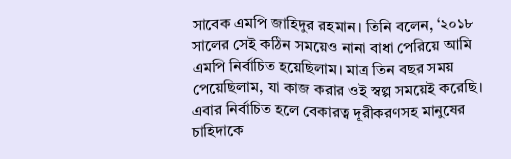সাবেক এমপি জাহিদুর রহমান। তিনি বলেন, ‘২০১৮ সালের সেই কঠিন সময়েও নানা বাধা পেরিয়ে আমি এমপি নির্বাচিত হয়েছিলাম। মাত্র তিন বছর সময় পেয়েছিলাম, যা কাজ করার ওই স্বল্প সময়েই করেছি। এবার নির্বাচিত হলে বেকারত্ব দূরীকরণসহ মানুষের চাহিদাকে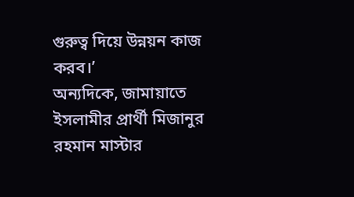গুরুত্ব দিয়ে উন্নয়ন কাজ করব।’
অন্যদিকে, জামায়াতে ইসলামীর প্রার্থী মিজানুর রহমান মাস্টার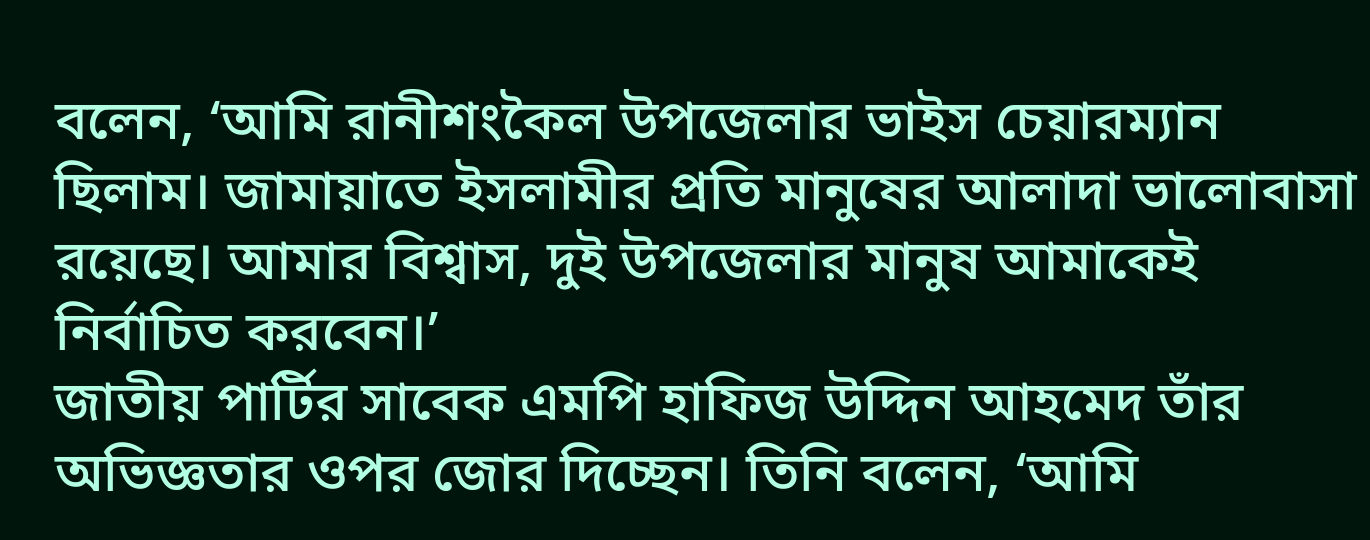বলেন, ‘আমি রানীশংকৈল উপজেলার ভাইস চেয়ারম্যান ছিলাম। জামায়াতে ইসলামীর প্রতি মানুষের আলাদা ভালোবাসা রয়েছে। আমার বিশ্বাস, দুই উপজেলার মানুষ আমাকেই নির্বাচিত করবেন।’
জাতীয় পার্টির সাবেক এমপি হাফিজ উদ্দিন আহমেদ তাঁর অভিজ্ঞতার ওপর জোর দিচ্ছেন। তিনি বলেন, ‘আমি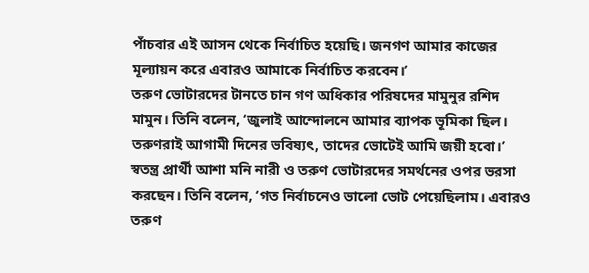পাঁচবার এই আসন থেকে নির্বাচিত হয়েছি। জনগণ আমার কাজের মূল্যায়ন করে এবারও আমাকে নির্বাচিত করবেন।’
তরুণ ভোটারদের টানতে চান গণ অধিকার পরিষদের মামুনুর রশিদ মামুন। তিনি বলেন, ‘জুলাই আন্দোলনে আমার ব্যাপক ভূমিকা ছিল। তরুণরাই আগামী দিনের ভবিষ্যৎ, তাদের ভোটেই আমি জয়ী হবো।’ স্বতন্ত্র প্রার্থী আশা মনি নারী ও তরুণ ভোটারদের সমর্থনের ওপর ভরসা করছেন। তিনি বলেন, ‘গত নির্বাচনেও ভালো ভোট পেয়েছিলাম। এবারও তরুণ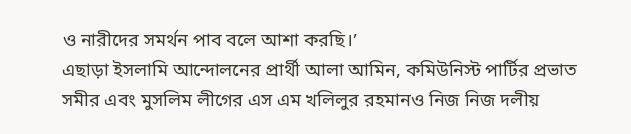ও নারীদের সমর্থন পাব বলে আশা করছি।’
এছাড়া ইসলামি আন্দোলনের প্রার্থী আলা আমিন, কমিউনিস্ট পার্টির প্রভাত সমীর এবং মুসলিম লীগের এস এম খলিলুর রহমানও নিজ নিজ দলীয়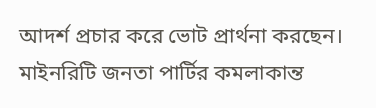আদর্শ প্রচার করে ভোট প্রার্থনা করছেন। মাইনরিটি জনতা পার্টির কমলাকান্ত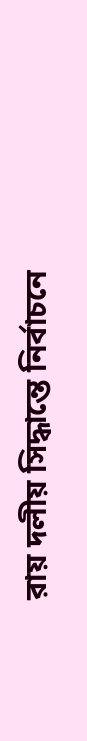রায় দলীয় সিদ্ধান্তে নির্বাচনে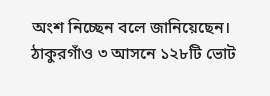অংশ নিচ্ছেন বলে জানিয়েছেন।
ঠাকুরগাঁও ৩ আসনে ১২৮টি ভোট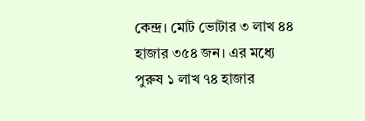কেন্দ্র। মোট ভোটার ৩ লাখ ৪৪ হাজার ৩৫৪ জন। এর মধ্যে পুরুষ ১ লাখ ৭৪ হাজার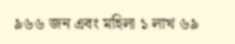৯৬৬ জন এবং মহিলা ১ লাখ ৬৯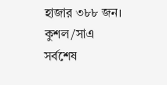হাজার ৩৮৮ জন।
কুশল/সাএ
সর্বশেষ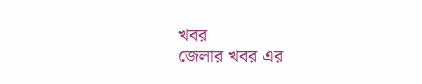খবর
জেলার খবর এর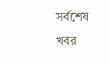সর্বশেষ খবর